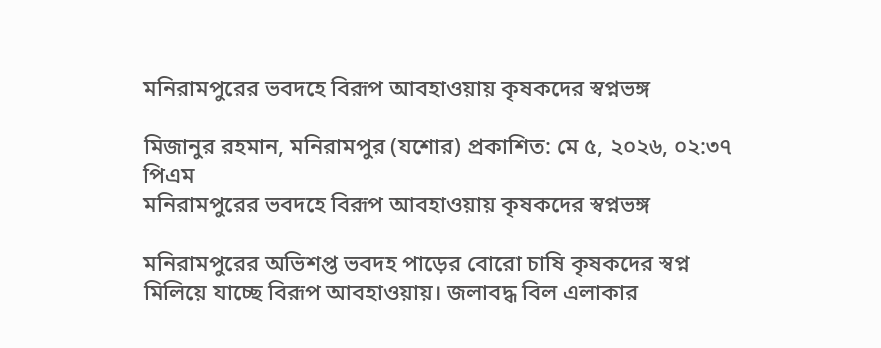মনিরামপুরের ভবদহে বিরূপ আবহাওয়ায় কৃষকদের স্বপ্নভঙ্গ

মিজানুর রহমান, মনিরামপুর (যশোর) প্রকাশিত: মে ৫, ২০২৬, ০২:৩৭ পিএম
মনিরামপুরের ভবদহে বিরূপ আবহাওয়ায় কৃষকদের স্বপ্নভঙ্গ

মনিরামপুরের অভিশপ্ত ভবদহ পাড়ের বোরো চাষি কৃষকদের স্বপ্ন মিলিয়ে যাচ্ছে বিরূপ আবহাওয়ায়। জলাবদ্ধ বিল এলাকার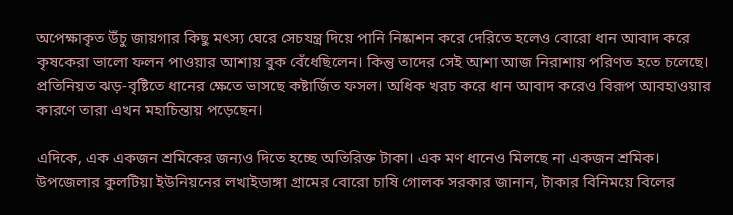অপেক্ষাকৃত উঁচু জায়গার কিছু মৎস্য ঘেরে সেচযন্ত্র দিয়ে পানি নিষ্কাশন করে দেরিতে হলেও বোরো ধান আবাদ করে কৃষকেরা ভালো ফলন পাওয়ার আশায় বুক বেঁধেছিলেন। কিন্তু তাদের সেই আশা আজ নিরাশায় পরিণত হতে চলেছে। প্রতিনিয়ত ঝড়-বৃষ্টিতে ধানের ক্ষেতে ভাসছে কষ্টার্জিত ফসল। অধিক খরচ করে ধান আবাদ করেও বিরূপ আবহাওয়ার কারণে তারা এখন মহাচিন্তায় পড়েছেন।

এদিকে, এক একজন শ্রমিকের জন্যও দিতে হচ্ছে অতিরিক্ত টাকা। এক মণ ধানেও মিলছে না একজন শ্রমিক। উপজেলার কুলটিয়া ইউনিয়নের লখাইডাঙ্গা গ্রামের বোরো চাষি গোলক সরকার জানান, টাকার বিনিময়ে বিলের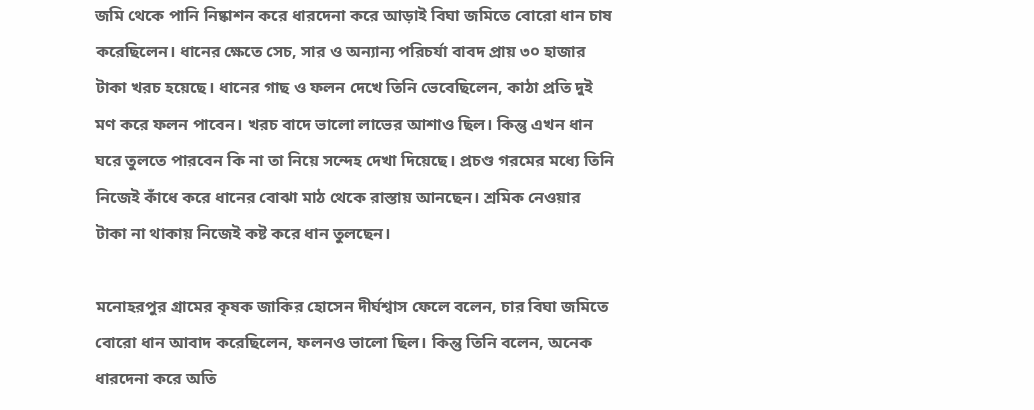জমি থেকে পানি নিষ্কাশন করে ধারদেনা করে আড়াই বিঘা জমিতে বোরো ধান চাষ করেছিলেন। ধানের ক্ষেতে সেচ, সার ও অন্যান্য পরিচর্যা বাবদ প্রায় ৩০ হাজার টাকা খরচ হয়েছে। ধানের গাছ ও ফলন দেখে তিনি ভেবেছিলেন, কাঠা প্রতি দুই মণ করে ফলন পাবেন। খরচ বাদে ভালো লাভের আশাও ছিল। কিন্তু এখন ধান ঘরে তুলতে পারবেন কি না তা নিয়ে সন্দেহ দেখা দিয়েছে। প্রচণ্ড গরমের মধ্যে তিনি নিজেই কাঁধে করে ধানের বোঝা মাঠ থেকে রাস্তায় আনছেন। শ্রমিক নেওয়ার টাকা না থাকায় নিজেই কষ্ট করে ধান তুলছেন।

মনোহরপুর গ্রামের কৃষক জাকির হোসেন দীর্ঘশ্বাস ফেলে বলেন, চার বিঘা জমিতে বোরো ধান আবাদ করেছিলেন, ফলনও ভালো ছিল। কিন্তু তিনি বলেন, অনেক ধারদেনা করে অতি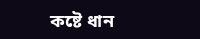কষ্টে ধান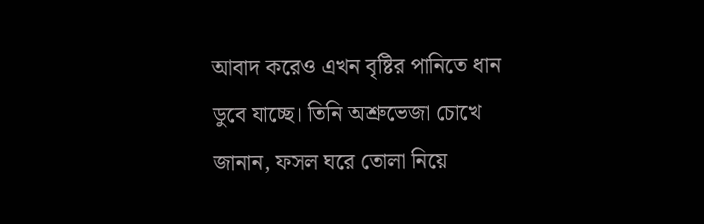আবাদ করেও এখন বৃষ্টির পানিতে ধান ডুবে যাচ্ছে। তিনি অশ্রুভেজা চোখে জানান, ফসল ঘরে তোলা নিয়ে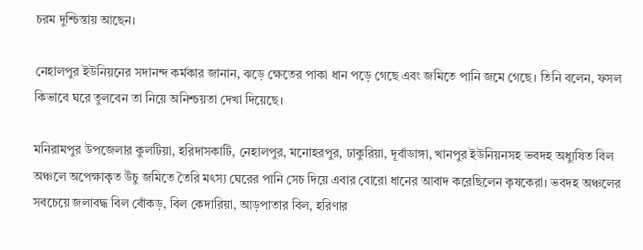চরম দুশ্চিন্তায় আছেন।

নেহালপুর ইউনিয়নের সদানন্দ কর্মকার জানান, ঝড়ে ক্ষেতের পাকা ধান পড়ে গেছে এবং জমিতে পানি জমে গেছে। তিনি বলেন, ফসল কিভাবে ঘরে তুলবেন তা নিয়ে অনিশ্চয়তা দেখা দিয়েছে।

মনিরামপুর উপজেলার কুলটিয়া, হরিদাসকাটি, নেহালপুর, মনোহরপুর, ঢাকুরিয়া, দূর্বাডাঙ্গা, খানপুর ইউনিয়নসহ ভবদহ অধ্যুষিত বিল অঞ্চলে অপেক্ষাকৃত উঁচু জমিতে তৈরি মৎস্য ঘেরের পানি সেচ দিয়ে এবার বোরো ধানের আবাদ করেছিলেন কৃষকেরা। ভবদহ অঞ্চলের সবচেয়ে জলাবদ্ধ বিল বোঁকড়, বিল কেদারিয়া, আড়পাতার বিল, হরিণার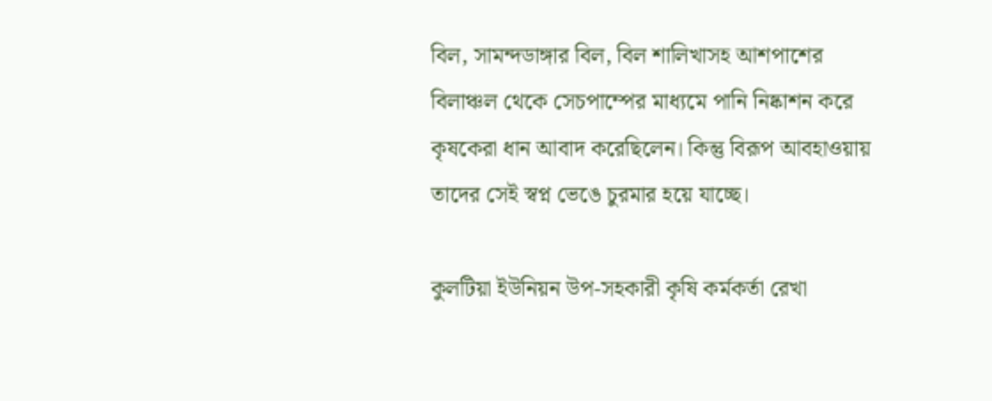বিল, সামন্দডাঙ্গার বিল, বিল শালিখাসহ আশপাশের বিলাঞ্চল থেকে সেচপাম্পের মাধ্যমে পানি নিষ্কাশন করে কৃষকেরা ধান আবাদ করেছিলেন। কিন্তু বিরূপ আবহাওয়ায় তাদের সেই স্বপ্ন ভেঙে চুরমার হয়ে যাচ্ছে।

কুলটিয়া ইউনিয়ন উপ-সহকারী কৃষি কর্মকর্তা রেখা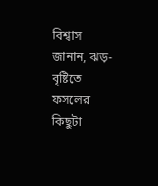বিশ্বাস জানান, ঝড়-বৃষ্টিতে ফসলের কিছুটা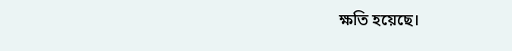ক্ষতি হয়েছে।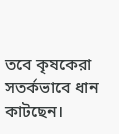তবে কৃষকেরা সতর্কভাবে ধান কাটছেন।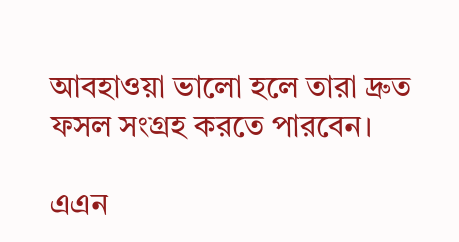আবহাওয়া ভালো হলে তারা দ্রুত ফসল সংগ্রহ করতে পারবেন।

এএন